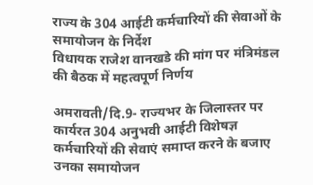राज्य के 304 आईटी कर्मचारियों की सेवाओं के समायोजन के निर्देश
विधायक राजेश वानखडे की मांग पर मंत्रिमंडल की बैठक में महत्वपूर्ण निर्णय

अमरावती/दि.9- राज्यभर के जिलास्तर पर कार्यरत 304 अनुभवी आईटी विशेषज्ञ कर्मचारियों की सेवाएं समाप्त करने के बजाए उनका समायोजन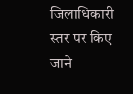जिलाधिकारी स्तर पर किए जाने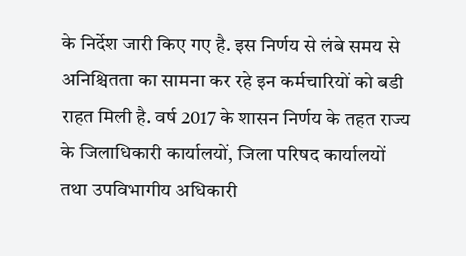के निर्देश जारी किए गए है. इस निर्णय से लंबे समय से अनिश्चितता का सामना कर रहे इन कर्मचारियों को बडी राहत मिली है. वर्ष 2017 के शासन निर्णय के तहत राज्य के जिलाधिकारी कार्यालयों, जिला परिषद कार्यालयों तथा उपविभागीय अधिकारी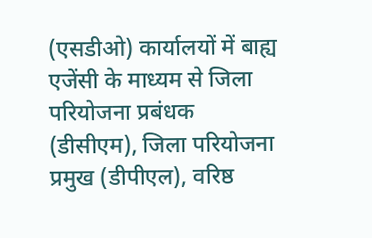(एसडीओ) कार्यालयों में बाह्य एजेंसी के माध्यम से जिला परियोजना प्रबंधक (डीसीएम), जिला परियोजना प्रमुख (डीपीएल), वरिष्ठ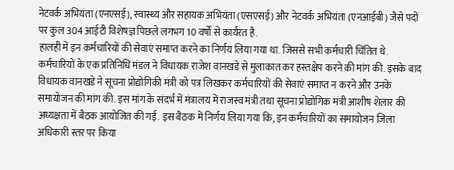नेटवर्क अभियंता (एनएसई), स्वास्थ्य और सहायक अभियंता (एसएसई) और नेटवर्क अभियंता (एनआईबी) जैसे पदों पर कुल 304 आईटी विशेषज्ञ पिछले लगभग 10 वर्षों से कार्यरत है.
हालही में इन कर्मचारियों की सेवाएं समाप्त करने का निर्णय लिया गया था. जिससे सभी कर्मचारी चिंतित थे. कर्मचारियों के एक प्रतिनिधि मंडल ने विधायक राजेश वानखडे से मुलाकात कर हस्तक्षेप करने की मांग की. इसके बाद विधायक वानखडे ने सूचना प्रोद्योगिकी मंत्री को पत्र लिखकर कर्मचारियों की सेवाएं समाप्त न करने और उनके समायोजन की मांग की. इस मांग के संदर्भ में मंत्रालय में राजस्व मंत्री तथा सूचना प्रोद्योगिक मंत्री आशीष शेलार की अध्यक्षता में बैठक आयोजित की गई. इस बैठक में निर्णय लिया गया कि, इन कर्मचारियों का समायोजन जिला अधिकारी स्तर पर किया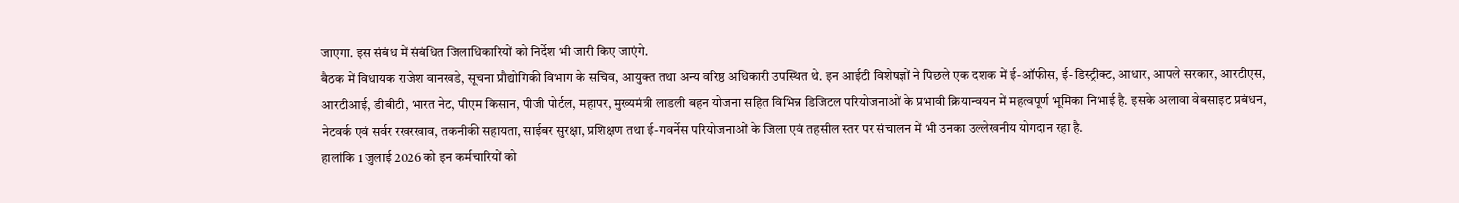जाएगा. इस संबंध में संबंधित जिलाधिकारियों को निर्देश भी जारी किए जाएंगे.
बैठक में विधायक राजेश वानखडे, सूचना प्रौद्योगिकी विभाग के सचिव, आयुक्त तथा अन्य वरिष्ठ अधिकारी उपस्थित थे. इन आईटी विशेषज्ञों ने पिछले एक दशक में ई-ऑफीस, ई-डिस्ट्रीक्ट, आधार, आपले सरकार, आरटीएस, आरटीआई, डीबीटी, भारत नेट, पीएम किसान, पीजी पोर्टल, महापर, मुख्यमंत्री लाडली बहन योजना सहित विभिन्न डिजिटल परियोजनाओं के प्रभावी क्रियान्वयन में महत्वपूर्ण भूमिका निभाई है. इसके अलावा वेबसाइट प्रबंधन, नेटवर्क एवं सर्वर रखरखाव, तकनीकी सहायता, साईबर सुरक्षा, प्रशिक्षण तथा ई-गवर्नेस परियोजनाओं के जिला एवं तहसील स्तर पर संचालन में भी उनका उल्लेखनीय योगदान रहा है.
हालांकि 1 जुलाई 2026 को इन कर्मचारियों को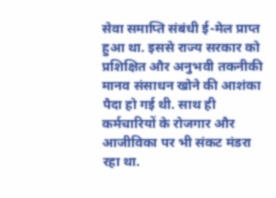सेवा समाप्ति संबंधी ई-मेल प्राप्त हुआ था. इससे राज्य सरकार को प्रशिक्षित और अनुभवी तकनीकी मानव संसाधन खोने की आशंका पैदा हो गई थी. साथ ही कर्मचारियों के रोजगार और आजीविका पर भी संकट मंडरा रहा था.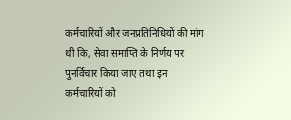कर्मचारियों और जनप्रतिनिधियों की मांग थी कि, सेवा समाप्ति के निर्णय पर पुनर्विचार किया जाए तथा इन कर्मचारियों को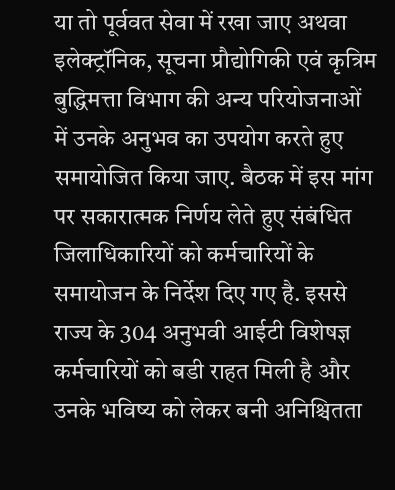या तो पूर्ववत सेवा में रखा जाए अथवा इलेक्ट्रॉनिक, सूचना प्रौद्योगिकी एवं कृत्रिम बुद्धिमत्ता विभाग की अन्य परियोजनाओं में उनके अनुभव का उपयोग करते हुए समायोजित किया जाए. बैठक में इस मांग पर सकारात्मक निर्णय लेते हुए संबंधित जिलाधिकारियों को कर्मचारियों के समायोजन के निर्देश दिए गए है. इससे राज्य के 304 अनुभवी आईटी विशेषज्ञ कर्मचारियों को बडी राहत मिली है और उनके भविष्य को लेकर बनी अनिश्चितता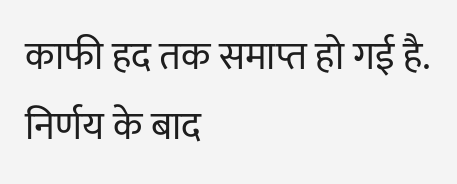काफी हद तक समाप्त हो गई है. निर्णय के बाद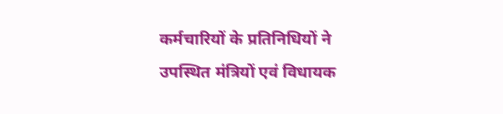कर्मचारियों के प्रतिनिधियों ने उपस्थित मंत्रियों एवं विधायक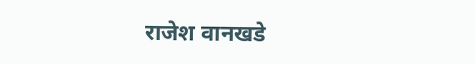राजेश वानखडे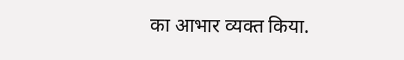का आभार व्यक्त किया.